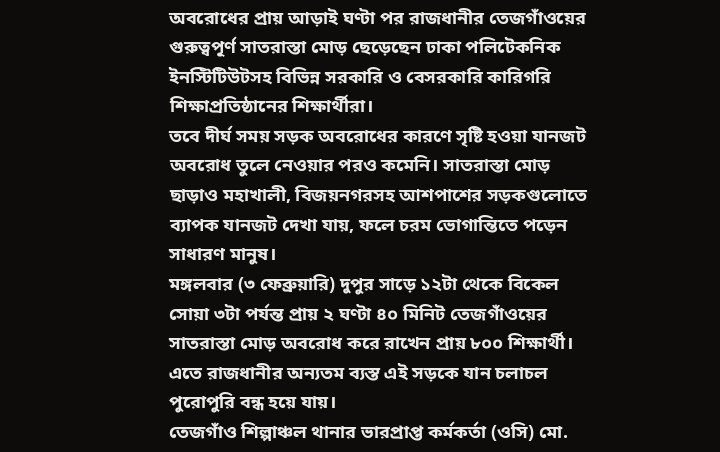অবরোধের প্রায় আড়াই ঘণ্টা পর রাজধানীর তেজগাঁওয়ের গুরুত্বপূর্ণ সাতরাস্তা মোড় ছেড়েছেন ঢাকা পলিটেকনিক ইনস্টিটিউটসহ বিভিন্ন সরকারি ও বেসরকারি কারিগরি শিক্ষাপ্রতিষ্ঠানের শিক্ষার্থীরা।
তবে দীর্ঘ সময় সড়ক অবরোধের কারণে সৃষ্টি হওয়া যানজট অবরোধ তুলে নেওয়ার পরও কমেনি। সাতরাস্তা মোড় ছাড়াও মহাখালী, বিজয়নগরসহ আশপাশের সড়কগুলোতে ব্যাপক যানজট দেখা যায়, ফলে চরম ভোগান্তিতে পড়েন সাধারণ মানুষ।
মঙ্গলবার (৩ ফেব্রুয়ারি) দুপুর সাড়ে ১২টা থেকে বিকেল সোয়া ৩টা পর্যন্ত প্রায় ২ ঘণ্টা ৪০ মিনিট তেজগাঁওয়ের সাতরাস্তা মোড় অবরোধ করে রাখেন প্রায় ৮০০ শিক্ষার্থী। এতে রাজধানীর অন্যতম ব্যস্ত এই সড়কে যান চলাচল পুরোপুরি বন্ধ হয়ে যায়।
তেজগাঁও শিল্পাঞ্চল থানার ভারপ্রাপ্ত কর্মকর্তা (ওসি) মো.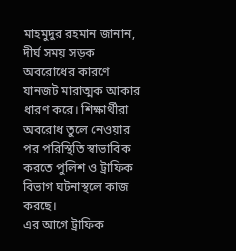মাহমুদুর রহমান জানান, দীর্ঘ সময় সড়ক অবরোধের কারণে যানজট মারাত্মক আকার ধারণ করে। শিক্ষার্থীরা অবরোধ তুলে নেওয়ার পর পরিস্থিতি স্বাভাবিক করতে পুলিশ ও ট্রাফিক বিভাগ ঘটনাস্থলে কাজ করছে।
এর আগে ট্রাফিক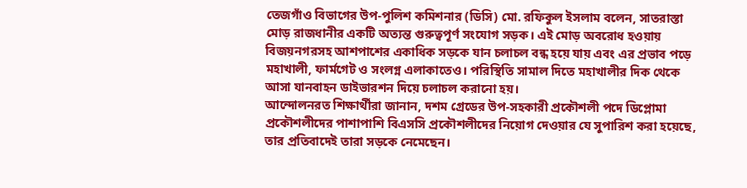তেজগাঁও বিভাগের উপ-পুলিশ কমিশনার (ডিসি) মো. রফিকুল ইসলাম বলেন, সাতরাস্তা মোড় রাজধানীর একটি অত্যন্ত গুরুত্বপূর্ণ সংযোগ সড়ক। এই মোড় অবরোধ হওয়ায় বিজয়নগরসহ আশপাশের একাধিক সড়কে যান চলাচল বন্ধ হয়ে যায় এবং এর প্রভাব পড়ে মহাখালী, ফার্মগেট ও সংলগ্ন এলাকাতেও। পরিস্থিতি সামাল দিতে মহাখালীর দিক থেকে আসা যানবাহন ডাইভারশন দিয়ে চলাচল করানো হয়।
আন্দোলনরত শিক্ষার্থীরা জানান, দশম গ্রেডের উপ-সহকারী প্রকৌশলী পদে ডিপ্লোমা প্রকৌশলীদের পাশাপাশি বিএসসি প্রকৌশলীদের নিয়োগ দেওয়ার যে সুপারিশ করা হয়েছে, তার প্রতিবাদেই তারা সড়কে নেমেছেন।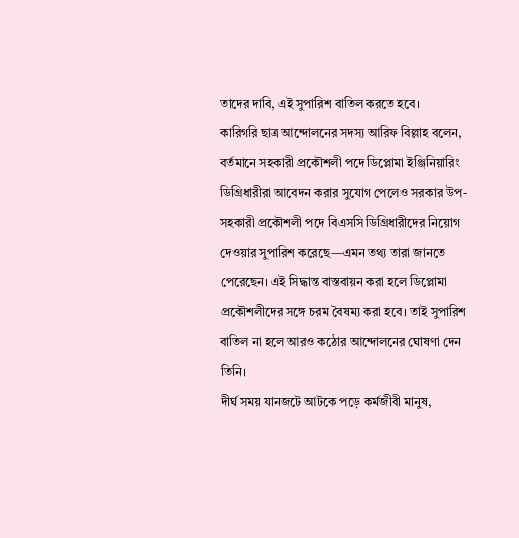তাদের দাবি, এই সুপারিশ বাতিল করতে হবে।
কারিগরি ছাত্র আন্দোলনের সদস্য আরিফ বিল্লাহ বলেন, বর্তমানে সহকারী প্রকৌশলী পদে ডিপ্লোমা ইঞ্জিনিয়ারিং ডিগ্রিধারীরা আবেদন করার সুযোগ পেলেও সরকার উপ-সহকারী প্রকৌশলী পদে বিএসসি ডিগ্রিধারীদের নিয়োগ দেওয়ার সুপারিশ করেছে—এমন তথ্য তারা জানতে পেরেছেন। এই সিদ্ধান্ত বাস্তবায়ন করা হলে ডিপ্লোমা প্রকৌশলীদের সঙ্গে চরম বৈষম্য করা হবে। তাই সুপারিশ বাতিল না হলে আরও কঠোর আন্দোলনের ঘোষণা দেন তিনি।
দীর্ঘ সময় যানজটে আটকে পড়ে কর্মজীবী মানুষ,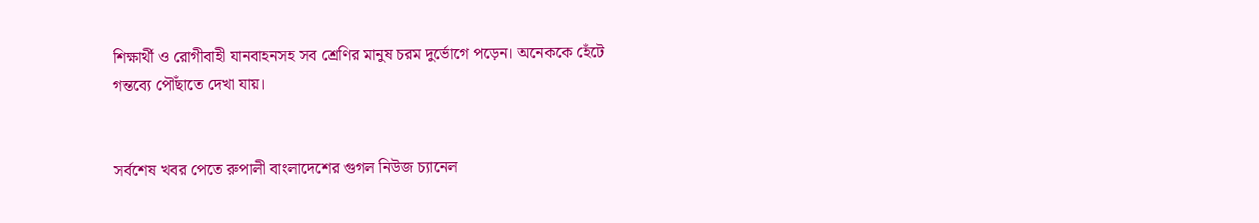শিক্ষার্থী ও রোগীবাহী যানবাহনসহ সব শ্রেণির মানুষ চরম দুর্ভোগে পড়েন। অনেককে হেঁটে গন্তব্যে পৌঁছাতে দেখা যায়।


সর্বশেষ খবর পেতে রুপালী বাংলাদেশের গুগল নিউজ চ্যানেল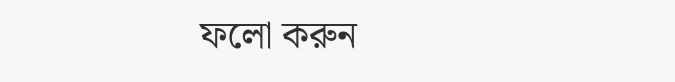ফলো করুন